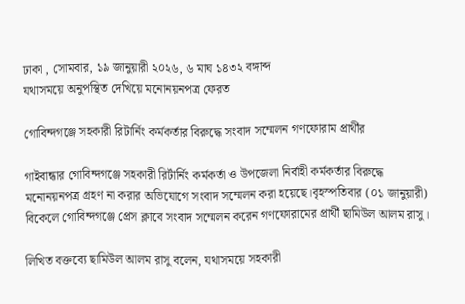ঢাকা , সোমবার, ১৯ জানুয়ারী ২০২৬, ৬ মাঘ ১৪৩২ বঙ্গাব্দ
যথাসময়ে অনুপস্থিত দেখিয়ে মনোনয়নপত্র ফেরত

গোবিন্দগঞ্জে সহকারী রিটার্নিং কর্মকর্তার বিরুদ্ধে সংবাদ সম্মেলন গণফোরাম প্রার্থীর

গাইবান্ধার গোবিন্দগঞ্জে সহকারী রির্টার্নিং কর্মকর্তা ও উপজেলা নির্বাহী কর্মকর্তার বিরুদ্ধে মনোনয়নপত্র গ্রহণ না করার অভিযোগে সংবাদ সম্মেলন করা হয়েছে।বৃহস্পতিবার (০১ জানুয়ারী) বিকেলে গোবিন্দগঞ্জে প্রেস ক্লাবে সংবাদ সম্মেলন করেন গণফোরামের প্রার্থী ছামিউল আলম রাসু।

লিখিত বক্তব্যে ছামিউল আলম রাসু বলেন, যথাসময়ে সহকারী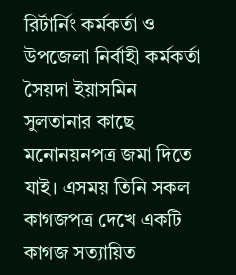রির্টার্নিং কর্মকর্তা ও উপজেলা নির্বাহী কর্মকর্তা সৈয়দা ইয়াসমিন সুলতানার কাছে মনোনয়নপত্র জমা দিতে যাই। এসময় তিনি সকল কাগজপত্র দেখে একটি কাগজ সত্যায়িত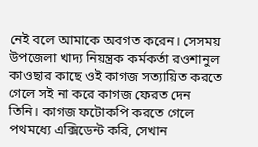নেই বলে আমাকে অবগত করেন। সেসময় উপজেলা খাদ্য নিয়ন্ত্রক কর্মকর্তা রওশানুল কাওছার কাছে ওই কাগজ সত্যায়িত করতে গেলে সই না করে কাগজ ফেরত দেন তিনি। কাগজ ফটোকপি করতে গেলে পথমধ্যে এক্সিডেন্ট করি, সেখান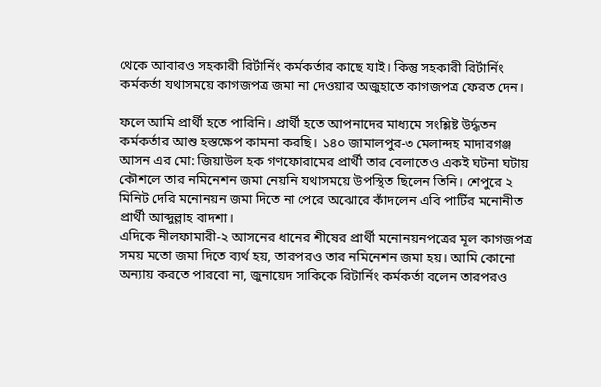থেকে আবারও সহকারী রির্টার্নিং কর্মকর্তার কাছে যাই। কিন্তু সহকারী রির্টার্নিং কর্মকর্তা যথাসময়ে কাগজপত্র জমা না দেওয়ার অজুহাতে কাগজপত্র ফেরত দেন।

ফলে আমি প্রার্থী হতে পারিনি। প্রার্থী হতে আপনাদের মাধ্যমে সংশ্লিষ্ট উর্দ্ধতন কর্মকর্তার আশু হস্তক্ষেপ কামনা করছি। ১৪০ জামালপুর-৩ মেলান্দহ মাদারগঞ্জ আসন এর মো: জিয়াউল হক গণফোরামের প্রার্থী তার বেলাতেও একই ঘটনা ঘটায় কৌশলে তার নমিনেশন জমা নেয়নি যথাসময়ে উপস্থিত ছিলেন তিনি। শেপুরে ২ মিনিট দেরি মনোনয়ন জমা দিতে না পেরে অঝোরে কাঁদলেন এবি পার্টির মনোনীত প্রার্থী আব্দুল্লাহ বাদশা।
এদিকে নীলফামারী-২ আসনের ধানের শীষের প্রার্থী মনোনয়নপত্রের মূল কাগজপত্র সময় মতো জমা দিতে ব্যর্থ হয়, তারপরও তার নমিনেশন জমা হয়। আমি কোনো অন্যায় করতে পারবো না, জুনায়েদ সাকিকে রিটার্নিং কর্মকর্তা বলেন তারপরও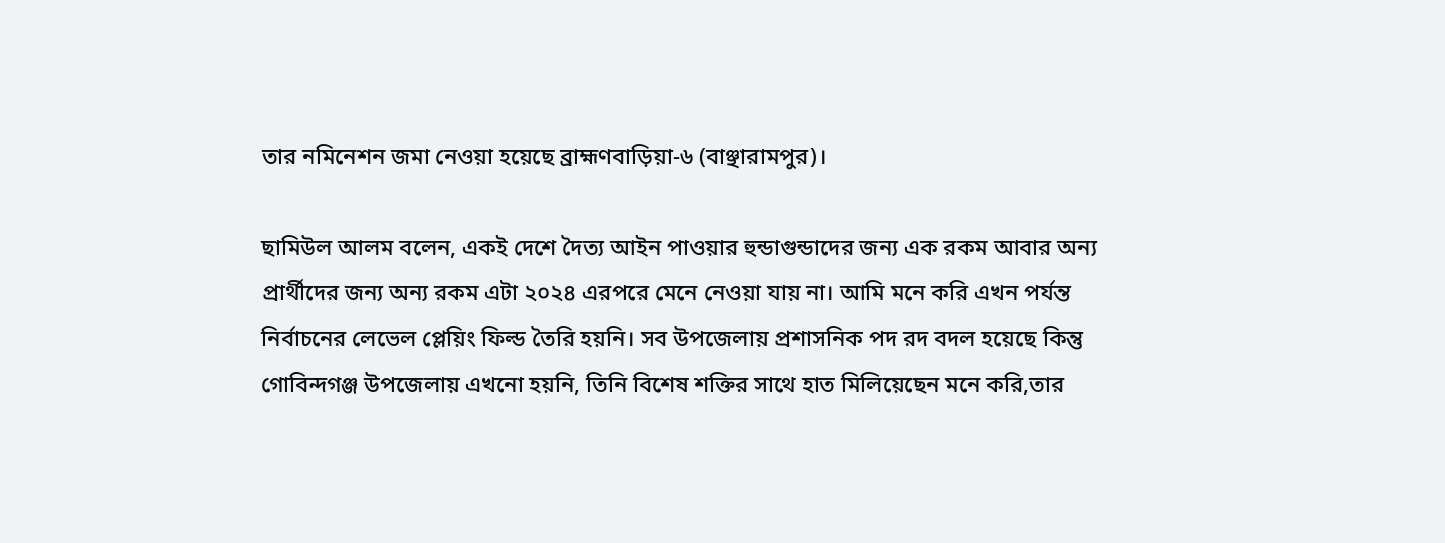তার নমিনেশন জমা নেওয়া হয়েছে ব্রাহ্মণবাড়িয়া-৬ (বাঞ্ছারামপুর)।

ছামিউল আলম বলেন, একই দেশে দৈত্য আইন পাওয়ার হুন্ডাগুন্ডাদের জন্য এক রকম আবার অন্য প্রার্থীদের জন্য অন্য রকম এটা ২০২৪ এরপরে মেনে নেওয়া যায় না। আমি মনে করি এখন পর্যন্ত নির্বাচনের লেভেল প্লেয়িং ফিল্ড তৈরি হয়নি। সব উপজেলায় প্রশাসনিক পদ রদ বদল হয়েছে কিন্তু গোবিন্দগঞ্জ উপজেলায় এখনো হয়নি, তিনি বিশেষ শক্তির সাথে হাত মিলিয়েছেন মনে করি,তার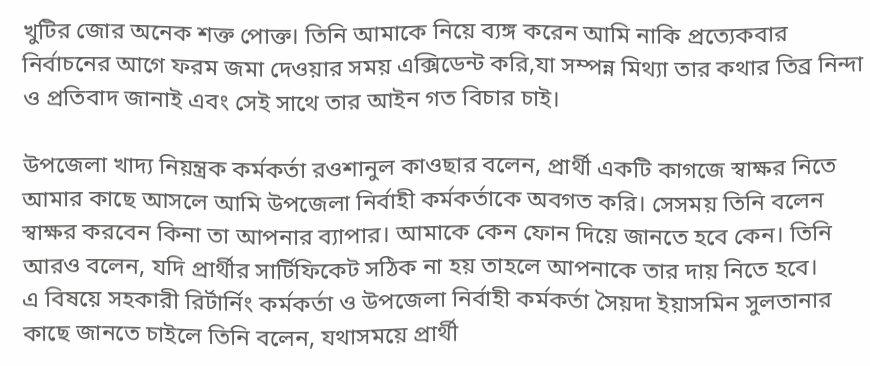খুটির জোর অনেক শক্ত পোক্ত। তিনি আমাকে নিয়ে ব্যঙ্গ করেন আমি নাকি প্রত্যেকবার নির্বাচনের আগে ফরম জমা দেওয়ার সময় এক্সিডেন্ট করি,যা সম্পন্ন মিথ্যা তার কথার তিব্র নিন্দা ও প্রতিবাদ জানাই এবং সেই সাথে তার আইন গত বিচার চাই।

উপজেলা খাদ্য নিয়ন্ত্রক কর্মকর্তা রওশানুল কাওছার বলেন, প্রার্থী একটি কাগজে স্বাক্ষর নিতে আমার কাছে আসলে আমি উপজেলা নির্বাহী কর্মকর্তাকে অবগত করি। সেসময় তিনি বলেন স্বাক্ষর করবেন কিনা তা আপনার ব্যাপার। আমাকে কেন ফোন দিয়ে জানতে হবে কেন। তিনি আরও বলেন, যদি প্রার্থীর সার্টিফিকেট সঠিক না হয় তাহলে আপনাকে তার দায় নিতে হবে।
এ বিষয়ে সহকারী রির্টার্নিং কর্মকর্তা ও উপজেলা নির্বাহী কর্মকর্তা সৈয়দা ইয়াসমিন সুলতানার কাছে জানতে চাইলে তিনি বলেন, যথাসময়ে প্রার্থী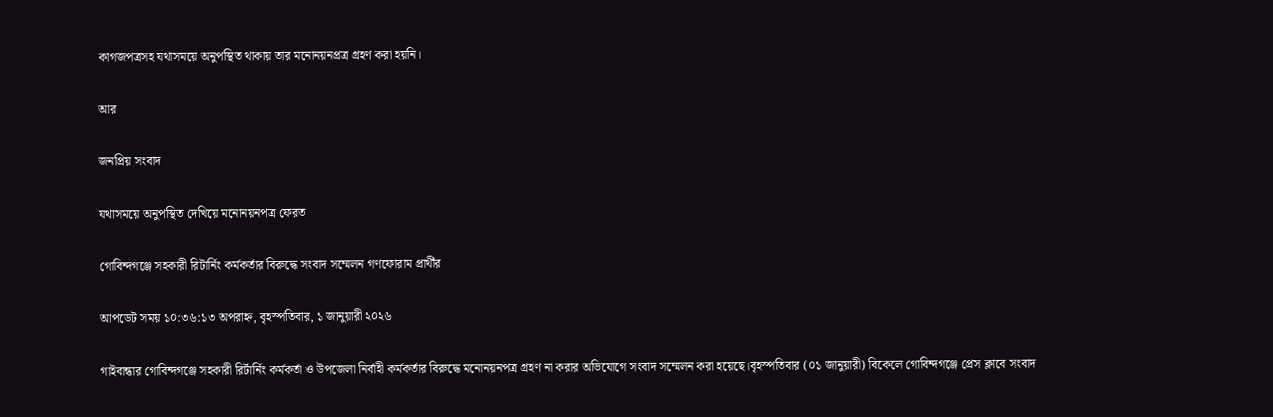কাগজপত্রসহ যথাসময়ে অনুপস্থিত থাকায় তার মনোনয়নপ্রত্র গ্রহণ করা হয়নি।

আর

জনপ্রিয় সংবাদ

যথাসময়ে অনুপস্থিত দেখিয়ে মনোনয়নপত্র ফেরত

গোবিন্দগঞ্জে সহকারী রিটার্নিং কর্মকর্তার বিরুদ্ধে সংবাদ সম্মেলন গণফোরাম প্রার্থীর

আপডেট সময় ১০:৩৬:১৩ অপরাহ্ন, বৃহস্পতিবার, ১ জানুয়ারী ২০২৬

গাইবান্ধার গোবিন্দগঞ্জে সহকারী রির্টার্নিং কর্মকর্তা ও উপজেলা নির্বাহী কর্মকর্তার বিরুদ্ধে মনোনয়নপত্র গ্রহণ না করার অভিযোগে সংবাদ সম্মেলন করা হয়েছে।বৃহস্পতিবার (০১ জানুয়ারী) বিকেলে গোবিন্দগঞ্জে প্রেস ক্লাবে সংবাদ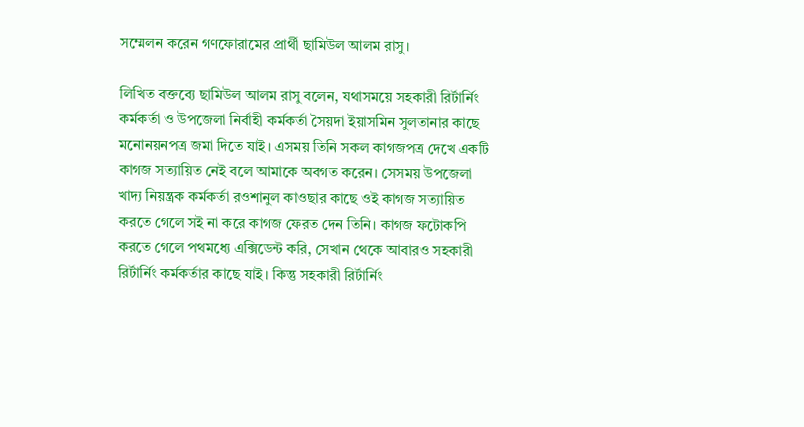সম্মেলন করেন গণফোরামের প্রার্থী ছামিউল আলম রাসু।

লিখিত বক্তব্যে ছামিউল আলম রাসু বলেন, যথাসময়ে সহকারী রির্টার্নিং কর্মকর্তা ও উপজেলা নির্বাহী কর্মকর্তা সৈয়দা ইয়াসমিন সুলতানার কাছে মনোনয়নপত্র জমা দিতে যাই। এসময় তিনি সকল কাগজপত্র দেখে একটি কাগজ সত্যায়িত নেই বলে আমাকে অবগত করেন। সেসময় উপজেলা খাদ্য নিয়ন্ত্রক কর্মকর্তা রওশানুল কাওছার কাছে ওই কাগজ সত্যায়িত করতে গেলে সই না করে কাগজ ফেরত দেন তিনি। কাগজ ফটোকপি করতে গেলে পথমধ্যে এক্সিডেন্ট করি, সেখান থেকে আবারও সহকারী রির্টার্নিং কর্মকর্তার কাছে যাই। কিন্তু সহকারী রির্টার্নিং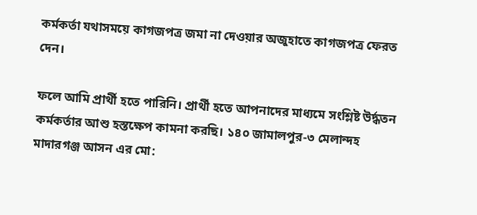কর্মকর্তা যথাসময়ে কাগজপত্র জমা না দেওয়ার অজুহাতে কাগজপত্র ফেরত দেন।

ফলে আমি প্রার্থী হতে পারিনি। প্রার্থী হতে আপনাদের মাধ্যমে সংশ্লিষ্ট উর্দ্ধতন কর্মকর্তার আশু হস্তক্ষেপ কামনা করছি। ১৪০ জামালপুর-৩ মেলান্দহ মাদারগঞ্জ আসন এর মো: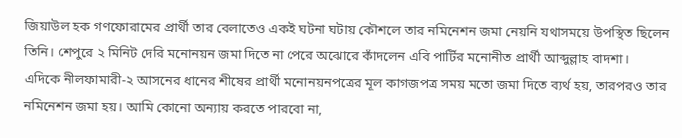জিয়াউল হক গণফোরামের প্রার্থী তার বেলাতেও একই ঘটনা ঘটায় কৌশলে তার নমিনেশন জমা নেয়নি যথাসময়ে উপস্থিত ছিলেন তিনি। শেপুরে ২ মিনিট দেরি মনোনয়ন জমা দিতে না পেরে অঝোরে কাঁদলেন এবি পার্টির মনোনীত প্রার্থী আব্দুল্লাহ বাদশা।
এদিকে নীলফামারী-২ আসনের ধানের শীষের প্রার্থী মনোনয়নপত্রের মূল কাগজপত্র সময় মতো জমা দিতে ব্যর্থ হয়, তারপরও তার নমিনেশন জমা হয়। আমি কোনো অন্যায় করতে পারবো না,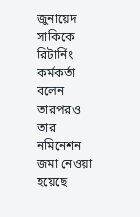জুনায়েদ সাকিকে রিটার্নিং কর্মকর্তা বলেন তারপরও তার নমিনেশন জমা নেওয়া হয়েছে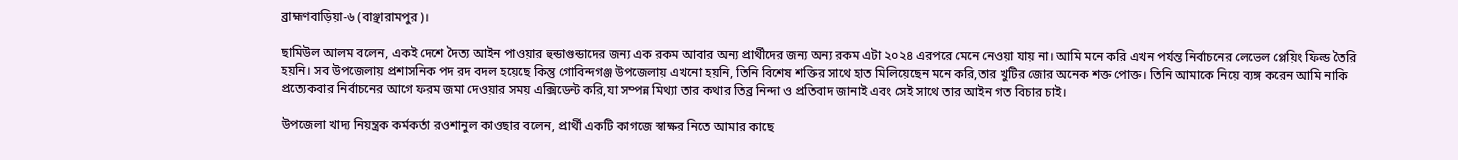ব্রাহ্মণবাড়িয়া-৬ (বাঞ্ছারামপুর)।

ছামিউল আলম বলেন, একই দেশে দৈত্য আইন পাওয়ার হুন্ডাগুন্ডাদের জন্য এক রকম আবার অন্য প্রার্থীদের জন্য অন্য রকম এটা ২০২৪ এরপরে মেনে নেওয়া যায় না। আমি মনে করি এখন পর্যন্ত নির্বাচনের লেভেল প্লেয়িং ফিল্ড তৈরি হয়নি। সব উপজেলায় প্রশাসনিক পদ রদ বদল হয়েছে কিন্তু গোবিন্দগঞ্জ উপজেলায় এখনো হয়নি, তিনি বিশেষ শক্তির সাথে হাত মিলিয়েছেন মনে করি,তার খুটির জোর অনেক শক্ত পোক্ত। তিনি আমাকে নিয়ে ব্যঙ্গ করেন আমি নাকি প্রত্যেকবার নির্বাচনের আগে ফরম জমা দেওয়ার সময় এক্সিডেন্ট করি,যা সম্পন্ন মিথ্যা তার কথার তিব্র নিন্দা ও প্রতিবাদ জানাই এবং সেই সাথে তার আইন গত বিচার চাই।

উপজেলা খাদ্য নিয়ন্ত্রক কর্মকর্তা রওশানুল কাওছার বলেন, প্রার্থী একটি কাগজে স্বাক্ষর নিতে আমার কাছে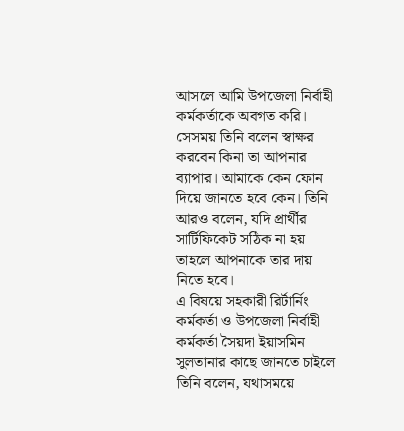আসলে আমি উপজেলা নির্বাহী কর্মকর্তাকে অবগত করি। সেসময় তিনি বলেন স্বাক্ষর করবেন কিনা তা আপনার ব্যাপার। আমাকে কেন ফোন দিয়ে জানতে হবে কেন। তিনি আরও বলেন, যদি প্রার্থীর সার্টিফিকেট সঠিক না হয় তাহলে আপনাকে তার দায় নিতে হবে।
এ বিষয়ে সহকারী রির্টার্নিং কর্মকর্তা ও উপজেলা নির্বাহী কর্মকর্তা সৈয়দা ইয়াসমিন সুলতানার কাছে জানতে চাইলে তিনি বলেন, যথাসময়ে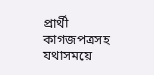প্রার্থী কাগজপত্রসহ যথাসময়ে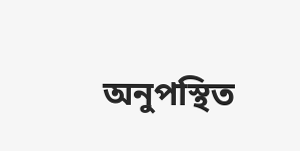অনুপস্থিত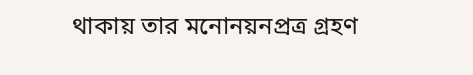থাকায় তার মনোনয়নপ্রত্র গ্রহণ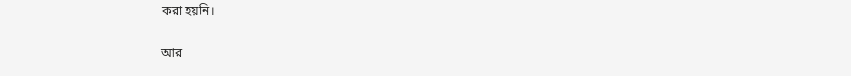করা হয়নি।

আর